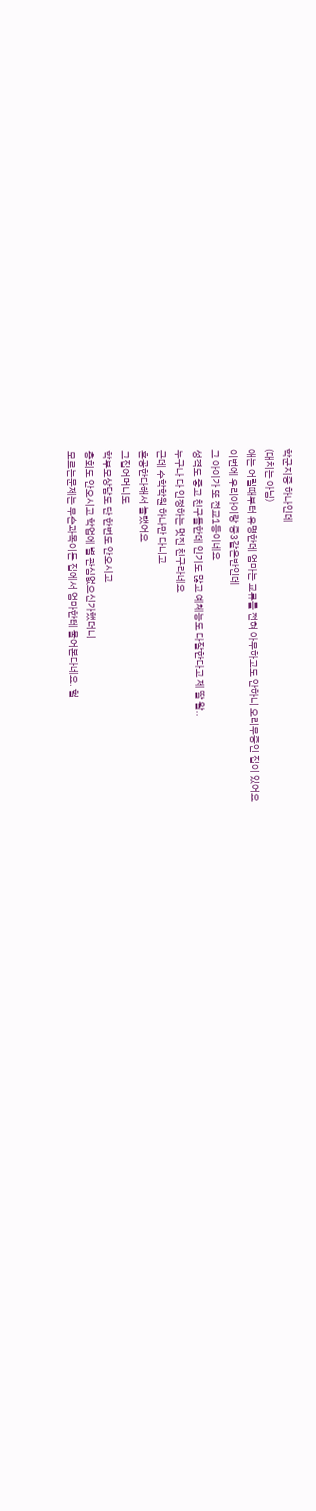학군지중 하나인데
(대치는 아님)
애는 어릴때부터 유명한데 엄마는 교류를 전혀 아무하고도 안하니 오리무중인 집이 있어요
이번에 우리아이랑 중3같은반인데
그 아이가 또 전교1등이네요
성격도 좋고 친구들한데 인기도 많고 예체능도 다잘한다고 제 딸 왈..
누구나 다 인정하는 멋진 친구라네요
근데 수학학원 하나만 다니고
혼공한다해서 놀랬어요
그집어머니도
학부모상담도 단 한번도 안오시고
총회도 안오시고 학업에 별 관심없으신가했더니
모르는문제는 무슨과목이든 집에서 엄마한테 물어본다네요. 헐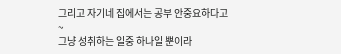그리고 자기네 집에서는 공부 안중요하다고~
그냥 성취하는 일중 하나일 뿐이라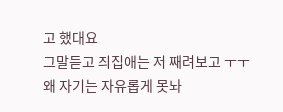고 했대요
그말듣고 즤집애는 저 째려보고 ㅜㅜ
왜 자기는 자유롭게 못놔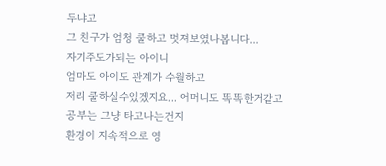두냐고
그 친구가 엄청 쿨하고 멋져보였나봅니다...
자기주도가되는 아이니
엄마도 아이도 관계가 수월하고
저리 쿨하실수있겠지요... 어머니도 똑똑한거같고
공부는 그냥 타고나는건지
환경이 지속적으로 영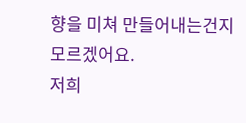향을 미쳐 만들어내는건지
모르겠어요.
저희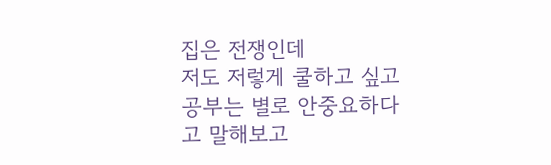집은 전쟁인데
저도 저렇게 쿨하고 싶고
공부는 별로 안중요하다고 말해보고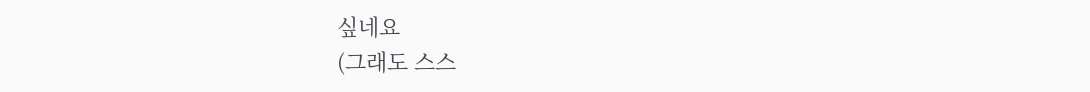싶네요
(그래도 스스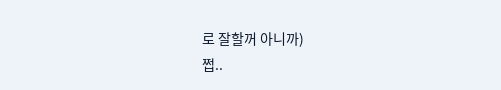로 잘할꺼 아니까)
쩝..